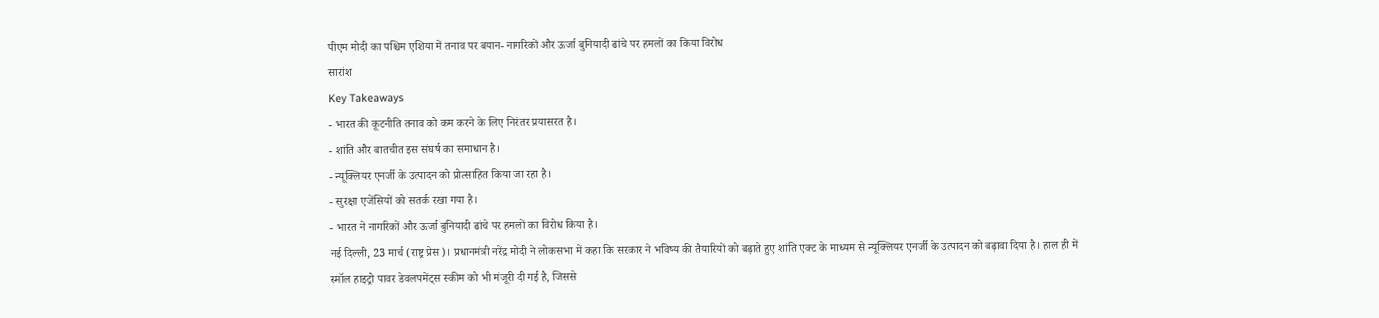पीएम मोदी का पश्चिम एशिया में तनाव पर बयान- नागरिकों और ऊर्जा बुनियादी ढांचे पर हमलों का किया विरोध
सारांश
Key Takeaways
- भारत की कूटनीति तनाव को कम करने के लिए निरंतर प्रयासरत है।
- शांति और बातचीत इस संघर्ष का समाधान है।
- न्यूक्लियर एनर्जी के उत्पादन को प्रोत्साहित किया जा रहा है।
- सुरक्षा एजेंसियों को सतर्क रखा गया है।
- भारत ने नागरिकों और ऊर्जा बुनियादी ढांचे पर हमलों का विरोध किया है।
नई दिल्ली, 23 मार्च (राष्ट्र प्रेस)। प्रधानमंत्री नरेंद्र मोदी ने लोकसभा में कहा कि सरकार ने भविष्य की तैयारियों को बढ़ाते हुए शांति एक्ट के माध्यम से न्यूक्लियर एनर्जी के उत्पादन को बढ़ावा दिया है। हाल ही में स्मॉल हाइट्रो पावर डेवलपमेंट्स स्कीम को भी मंजूरी दी गई है, जिससे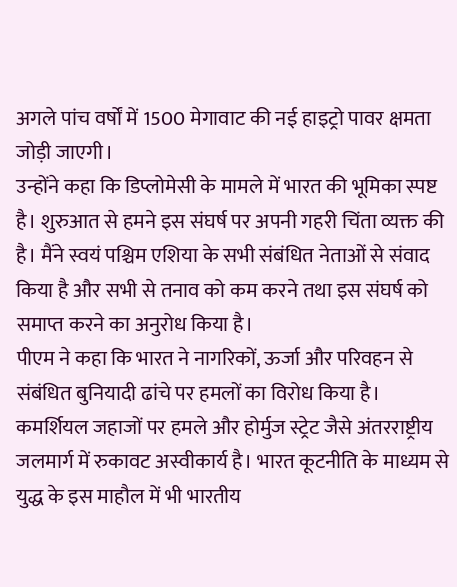अगले पांच वर्षों में 1500 मेगावाट की नई हाइट्रो पावर क्षमता जोड़ी जाएगी।
उन्होंने कहा कि डिप्लोमेसी के मामले में भारत की भूमिका स्पष्ट है। शुरुआत से हमने इस संघर्ष पर अपनी गहरी चिंता व्यक्त की है। मैंने स्वयं पश्चिम एशिया के सभी संबंधित नेताओं से संवाद किया है और सभी से तनाव को कम करने तथा इस संघर्ष को समाप्त करने का अनुरोध किया है।
पीएम ने कहा कि भारत ने नागरिकों, ऊर्जा और परिवहन से संबंधित बुनियादी ढांचे पर हमलों का विरोध किया है। कमर्शियल जहाजों पर हमले और होर्मुज स्ट्रेट जैसे अंतरराष्ट्रीय जलमार्ग में रुकावट अस्वीकार्य है। भारत कूटनीति के माध्यम से युद्ध के इस माहौल में भी भारतीय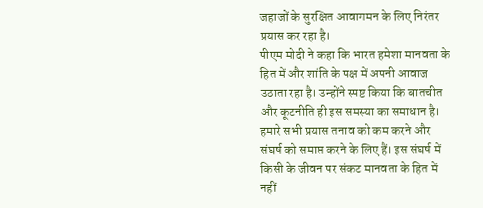जहाजों के सुरक्षित आवागमन के लिए निरंतर प्रयास कर रहा है।
पीएम मोदी ने कहा कि भारत हमेशा मानवता के हित में और शांति के पक्ष में अपनी आवाज उठाता रहा है। उन्होंने स्पष्ट किया कि बातचीत और कूटनीति ही इस समस्या का समाधान है। हमारे सभी प्रयास तनाव को कम करने और संघर्ष को समाप्त करने के लिए हैं। इस संघर्ष में किसी के जीवन पर संकट मानवता के हित में नहीं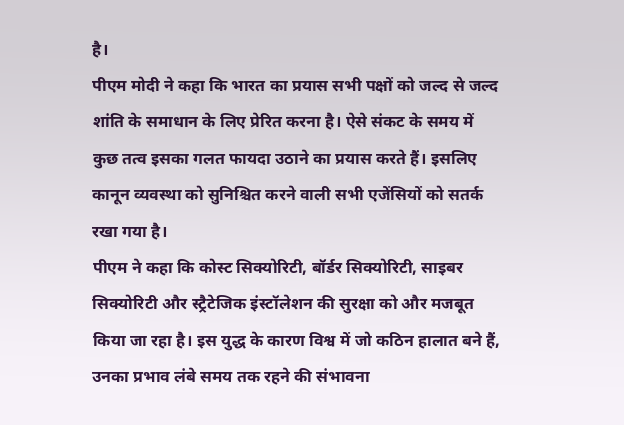है।
पीएम मोदी ने कहा कि भारत का प्रयास सभी पक्षों को जल्द से जल्द शांति के समाधान के लिए प्रेरित करना है। ऐसे संकट के समय में कुछ तत्व इसका गलत फायदा उठाने का प्रयास करते हैं। इसलिए कानून व्यवस्था को सुनिश्चित करने वाली सभी एजेंसियों को सतर्क रखा गया है।
पीएम ने कहा कि कोस्ट सिक्योरिटी, बॉर्डर सिक्योरिटी, साइबर सिक्योरिटी और स्ट्रैटेजिक इंस्टॉलेशन की सुरक्षा को और मजबूत किया जा रहा है। इस युद्ध के कारण विश्व में जो कठिन हालात बने हैं, उनका प्रभाव लंबे समय तक रहने की संभावना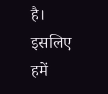है। इसलिए हमें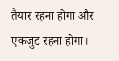तैयार रहना होगा और एकजुट रहना होगा।